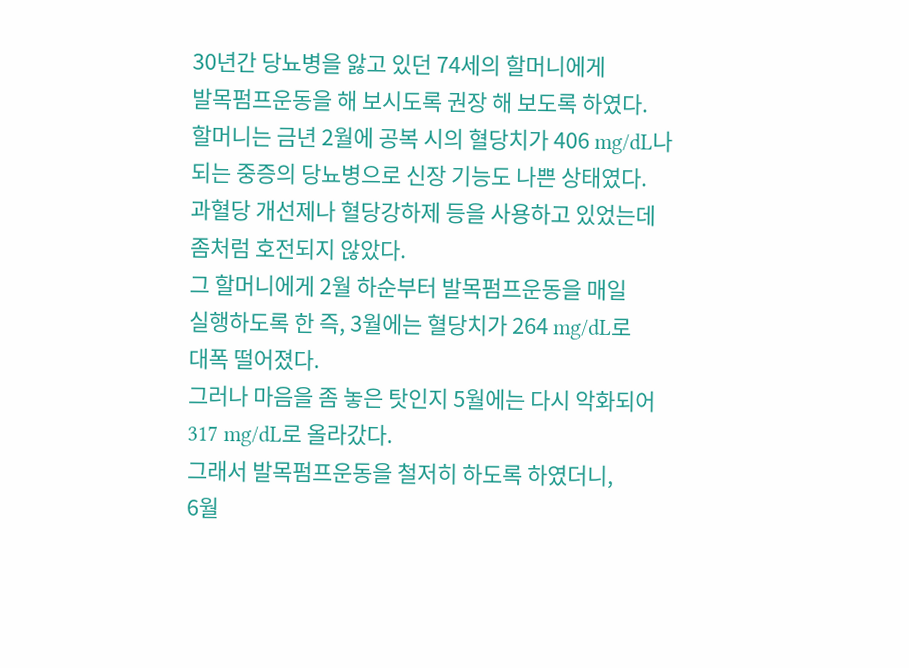30년간 당뇨병을 앓고 있던 74세의 할머니에게
발목펌프운동을 해 보시도록 권장 해 보도록 하였다.
할머니는 금년 2월에 공복 시의 혈당치가 406 mg/dL나
되는 중증의 당뇨병으로 신장 기능도 나쁜 상태였다.
과혈당 개선제나 혈당강하제 등을 사용하고 있었는데
좀처럼 호전되지 않았다.
그 할머니에게 2월 하순부터 발목펌프운동을 매일
실행하도록 한 즉, 3월에는 혈당치가 264 mg/dL로
대폭 떨어졌다.
그러나 마음을 좀 놓은 탓인지 5월에는 다시 악화되어
317 mg/dL로 올라갔다.
그래서 발목펌프운동을 철저히 하도록 하였더니,
6월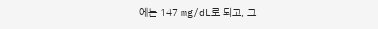에는 147 mg/dL로 되고, 그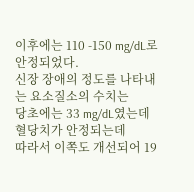이후에는 110 -150 mg/dL로
안정되었다.
신장 장애의 정도를 나타내는 요소질소의 수치는
당초에는 33 mg/dL였는데 혈당치가 안정되는데
따라서 이쪽도 개선되어 19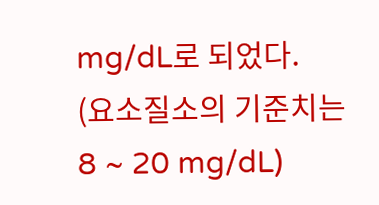mg/dL로 되었다.
(요소질소의 기준치는 8 ~ 20 mg/dL)